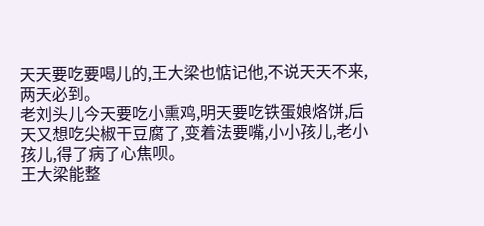天天要吃要喝儿的,王大梁也惦记他,不说天天不来,两天必到。
老刘头儿今天要吃小熏鸡,明天要吃铁蛋娘烙饼,后天又想吃尖椒干豆腐了,变着法要嘴,小小孩儿,老小孩儿,得了病了心焦呗。
王大梁能整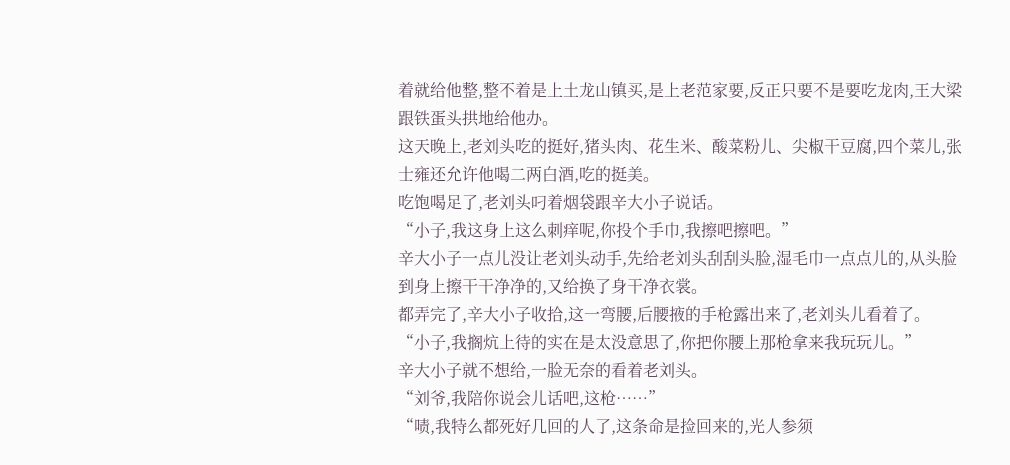着就给他整,整不着是上土龙山镇买,是上老范家要,反正只要不是要吃龙肉,王大梁跟铁蛋头拱地给他办。
这天晚上,老刘头吃的挺好,猪头肉、花生米、酸菜粉儿、尖椒干豆腐,四个菜儿,张士雍还允许他喝二两白酒,吃的挺美。
吃饱喝足了,老刘头叼着烟袋跟辛大小子说话。
“小子,我这身上这么刺痒呢,你投个手巾,我擦吧擦吧。”
辛大小子一点儿没让老刘头动手,先给老刘头刮刮头脸,湿毛巾一点点儿的,从头脸到身上擦干干净净的,又给换了身干净衣裳。
都弄完了,辛大小子收拾,这一弯腰,后腰掖的手枪露出来了,老刘头儿看着了。
“小子,我搁炕上待的实在是太没意思了,你把你腰上那枪拿来我玩玩儿。”
辛大小子就不想给,一脸无奈的看着老刘头。
“刘爷,我陪你说会儿话吧,这枪……”
“啧,我特么都死好几回的人了,这条命是捡回来的,光人参须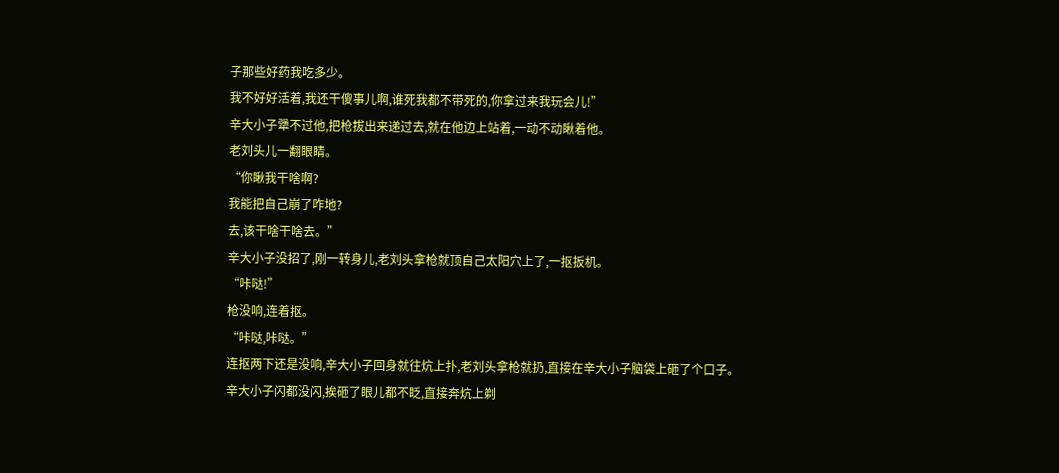子那些好药我吃多少。
我不好好活着,我还干傻事儿啊,谁死我都不带死的,你拿过来我玩会儿!”
辛大小子犟不过他,把枪拔出来递过去,就在他边上站着,一动不动瞅着他。
老刘头儿一翻眼睛。
“你瞅我干啥啊?
我能把自己崩了咋地?
去,该干啥干啥去。”
辛大小子没招了,刚一转身儿,老刘头拿枪就顶自己太阳穴上了,一抠扳机。
“咔哒!”
枪没响,连着抠。
“咔哒,咔哒。”
连抠两下还是没响,辛大小子回身就往炕上扑,老刘头拿枪就扔,直接在辛大小子脑袋上砸了个口子。
辛大小子闪都没闪,挨砸了眼儿都不眨,直接奔炕上剃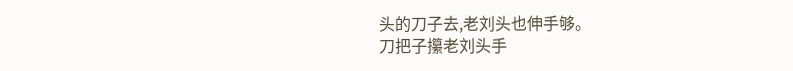头的刀子去,老刘头也伸手够。
刀把子攥老刘头手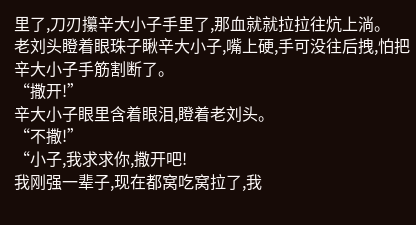里了,刀刃攥辛大小子手里了,那血就就拉拉往炕上淌。
老刘头瞪着眼珠子瞅辛大小子,嘴上硬,手可没往后拽,怕把辛大小子手筋割断了。
“撒开!”
辛大小子眼里含着眼泪,瞪着老刘头。
“不撒!”
“小子,我求求你,撒开吧!
我刚强一辈子,现在都窝吃窝拉了,我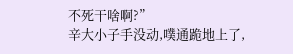不死干啥啊?”
辛大小子手没动,噗通跪地上了,